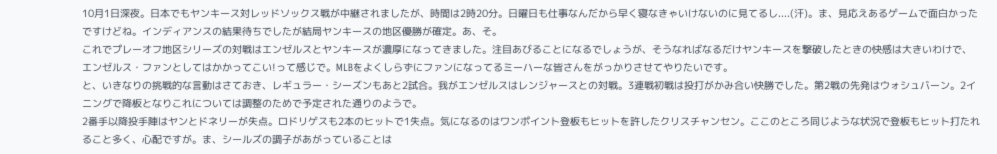10月1日深夜。日本でもヤンキース対レッドソックス戦が中継されましたが、時間は2時20分。日曜日も仕事なんだから早く寝なきゃいけないのに見てるし....(汗)。ま、見応えあるゲームで面白かったですけどね。インディアンスの結果待ちでしたが結局ヤンキースの地区優勝が確定。あ、そ。
これでプレーオフ地区シリーズの対戦はエンゼルスとヤンキースが濃厚になってきました。注目あびることになるでしょうが、そうなればなるだけヤンキースを撃破したときの快感は大きいわけで、エンゼルス・ファンとしてはかかってこい!って感じで。MLBをよくしらずにファンになってるミーハーな皆さんをがっかりさせてやりたいです。
と、いきなりの挑戦的な言動はさておき、レギュラー・シーズンもあと2試合。我がエンゼルスはレンジャースとの対戦。3連戦初戦は投打がかみ合い快勝でした。第2戦の先発はウォシュバーン。2イニングで降板となりこれについては調整のためで予定された通りのようで。
2番手以降投手陣はヤンとドネリーが失点。ロドリゲスも2本のヒットで1失点。気になるのはワンポイント登板もヒットを許したクリスチャンセン。ここのところ同じような状況で登板もヒット打たれること多く、心配ですが。ま、シールズの調子があがっていることは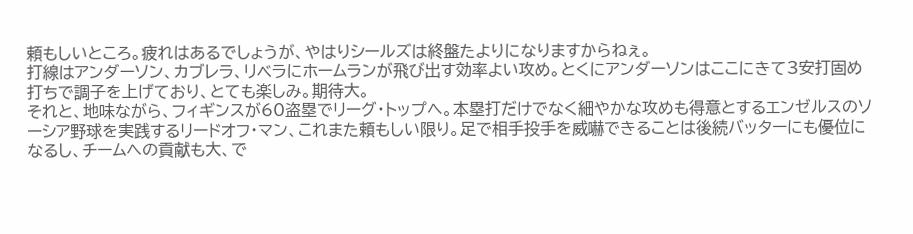頼もしいところ。疲れはあるでしょうが、やはりシールズは終盤たよりになりますからねぇ。
打線はアンダーソン、カブレラ、リベラにホームランが飛び出す効率よい攻め。とくにアンダーソンはここにきて3安打固め打ちで調子を上げており、とても楽しみ。期待大。
それと、地味ながら、フィギンスが60盗塁でリーグ・トップへ。本塁打だけでなく細やかな攻めも得意とするエンゼルスのソーシア野球を実践するリードオフ・マン、これまた頼もしい限り。足で相手投手を威嚇できることは後続バッターにも優位になるし、チームへの貢献も大、で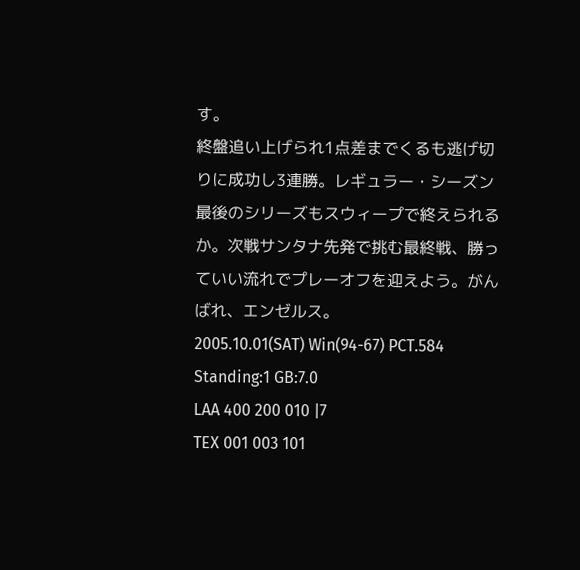す。
終盤追い上げられ1点差までくるも逃げ切りに成功し3連勝。レギュラー・シーズン最後のシリーズもスウィープで終えられるか。次戦サンタナ先発で挑む最終戦、勝っていい流れでプレーオフを迎えよう。がんばれ、エンゼルス。
2005.10.01(SAT) Win(94-67) PCT.584 Standing:1 GB:7.0
LAA 400 200 010 |7
TEX 001 003 101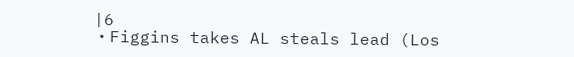|6
・Figgins takes AL steals lead (Los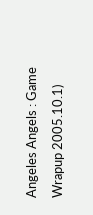Angeles Angels : Game Wrapup 2005.10.1)